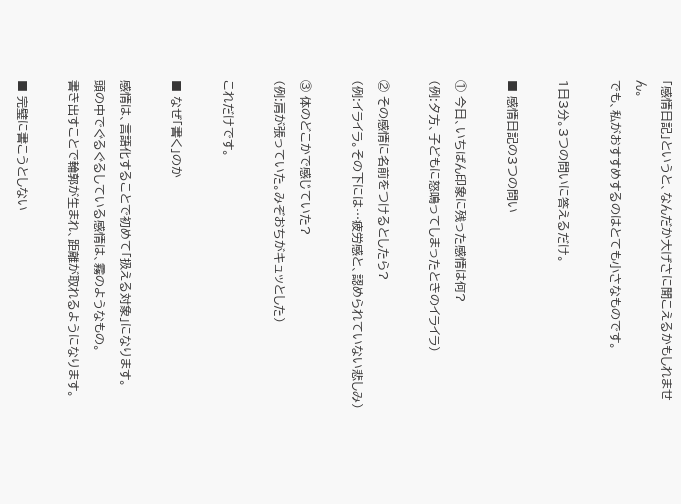「感情日記」というと、なんだか大げさに聞こえるかもしれません。
でも、私がおすすめするのはとても小さなものです。

1日3分。3つの問いに答えるだけ。

■ 感情日記の3つの問い

① 今日、いちばん印象に残った感情は何?
(例:夕方、子どもに怒鳴ってしまったときのイライラ)

② その感情に名前をつけるとしたら?
(例:イライラ。その下には…疲労感と、認められていない悲しみ)

③ 体のどこかで感じていた?
(例:肩が張っていた。みぞおちがキュッとした)

これだけです。

■ なぜ「書く」のか

感情は、言語化することで初めて「扱える対象」になります。
頭の中でぐるぐるしている感情は、霧のようなもの。
書き出すことで輪郭が生まれ、距離が取れるようになります。

■ 完璧に書こうとしない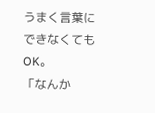うまく言葉にできなくてもOK。
「なんか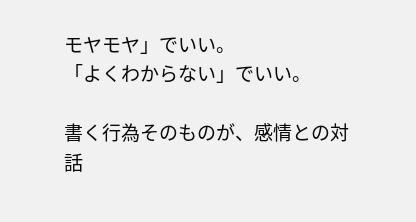モヤモヤ」でいい。
「よくわからない」でいい。

書く行為そのものが、感情との対話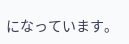になっています。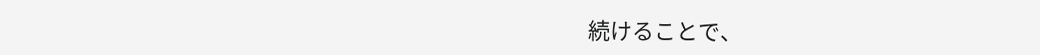続けることで、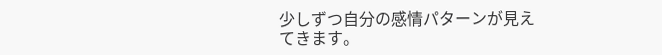少しずつ自分の感情パターンが見えてきます。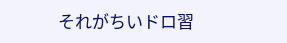それがちいドロ習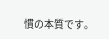慣の本質です。